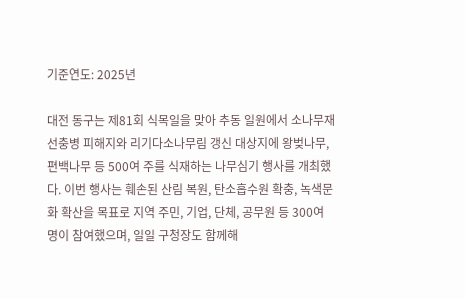기준연도: 2025년

대전 동구는 제81회 식목일을 맞아 추동 일원에서 소나무재선충병 피해지와 리기다소나무림 갱신 대상지에 왕벚나무, 편백나무 등 500여 주를 식재하는 나무심기 행사를 개최했다. 이번 행사는 훼손된 산림 복원, 탄소흡수원 확충, 녹색문화 확산을 목표로 지역 주민, 기업, 단체, 공무원 등 300여 명이 참여했으며, 일일 구청장도 함께해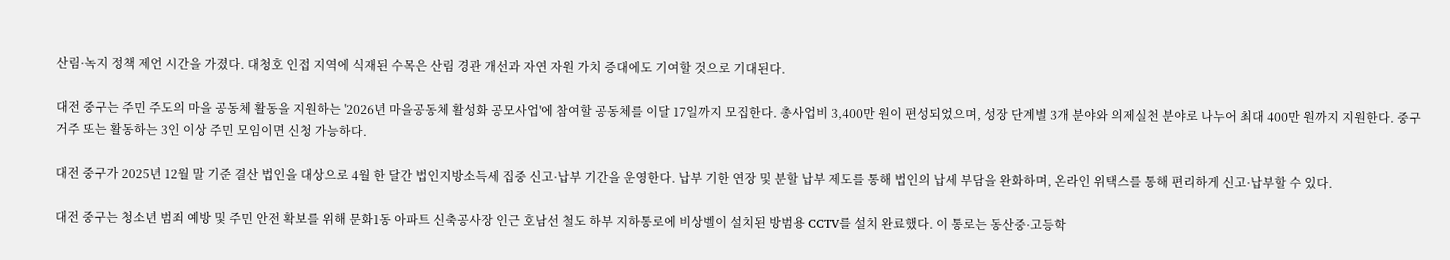산림·녹지 정책 제언 시간을 가졌다. 대청호 인접 지역에 식재된 수목은 산림 경관 개선과 자연 자원 가치 증대에도 기여할 것으로 기대된다.

대전 중구는 주민 주도의 마을 공동체 활동을 지원하는 '2026년 마을공동체 활성화 공모사업'에 참여할 공동체를 이달 17일까지 모집한다. 총사업비 3,400만 원이 편성되었으며, 성장 단계별 3개 분야와 의제실천 분야로 나누어 최대 400만 원까지 지원한다. 중구 거주 또는 활동하는 3인 이상 주민 모임이면 신청 가능하다.

대전 중구가 2025년 12월 말 기준 결산 법인을 대상으로 4월 한 달간 법인지방소득세 집중 신고·납부 기간을 운영한다. 납부 기한 연장 및 분할 납부 제도를 통해 법인의 납세 부담을 완화하며, 온라인 위택스를 통해 편리하게 신고·납부할 수 있다.

대전 중구는 청소년 범죄 예방 및 주민 안전 확보를 위해 문화1동 아파트 신축공사장 인근 호남선 철도 하부 지하통로에 비상벨이 설치된 방범용 CCTV를 설치 완료했다. 이 통로는 동산중·고등학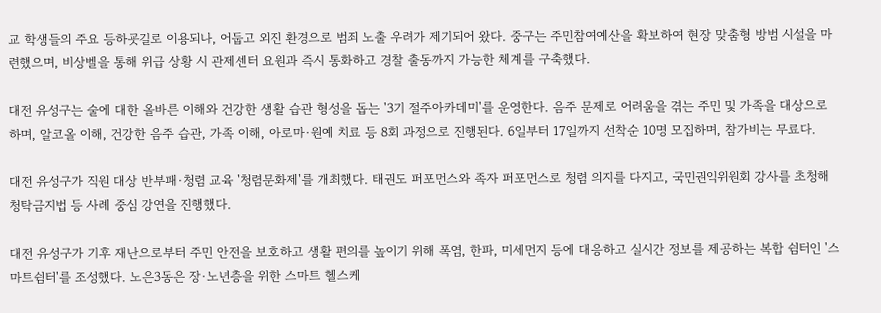교 학생들의 주요 등하굣길로 이용되나, 어둡고 외진 환경으로 범죄 노출 우려가 제기되어 왔다. 중구는 주민참여예산을 확보하여 현장 맞춤형 방범 시설을 마련했으며, 비상벨을 통해 위급 상황 시 관제센터 요원과 즉시 통화하고 경찰 출동까지 가능한 체계를 구축했다.

대전 유성구는 술에 대한 올바른 이해와 건강한 생활 습관 형성을 돕는 '3기 절주아카데미'를 운영한다. 음주 문제로 어려움을 겪는 주민 및 가족을 대상으로 하며, 알코올 이해, 건강한 음주 습관, 가족 이해, 아로마·원예 치료 등 8회 과정으로 진행된다. 6일부터 17일까지 선착순 10명 모집하며, 참가비는 무료다.

대전 유성구가 직원 대상 반부패·청렴 교육 '청렴문화제'를 개최했다. 태권도 퍼포먼스와 족자 퍼포먼스로 청렴 의지를 다지고, 국민권익위원회 강사를 초청해 청탁금지법 등 사례 중심 강연을 진행했다.

대전 유성구가 기후 재난으로부터 주민 안전을 보호하고 생활 편의를 높이기 위해 폭염, 한파, 미세먼지 등에 대응하고 실시간 정보를 제공하는 복합 쉼터인 '스마트쉼터'를 조성했다. 노은3동은 장·노년층을 위한 스마트 헬스케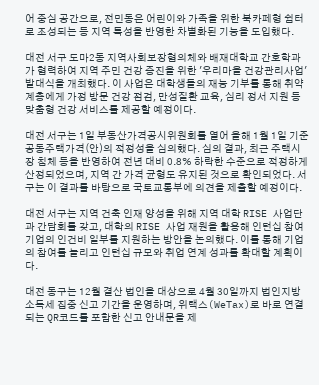어 중심 공간으로, 전민동은 어린이와 가족을 위한 북카페형 쉼터로 조성되는 등 지역 특성을 반영한 차별화된 기능을 도입했다.

대전 서구 도마2동 지역사회보장협의체와 배재대학교 간호학과가 협력하여 지역 주민 건강 증진을 위한 '우리마을 건강관리사업' 발대식을 개최했다. 이 사업은 대학생들의 재능 기부를 통해 취약계층에게 가정 방문 건강 점검, 만성질환 교육, 심리 정서 지원 등 맞춤형 건강 서비스를 제공할 예정이다.

대전 서구는 1일 부동산가격공시위원회를 열어 올해 1월 1일 기준 공동주택가격(안)의 적정성을 심의했다. 심의 결과, 최근 주택시장 침체 등을 반영하여 전년 대비 0.8% 하락한 수준으로 적정하게 산정되었으며, 지역 간 가격 균형도 유지된 것으로 확인되었다. 서구는 이 결과를 바탕으로 국토교통부에 의견을 제출할 예정이다.

대전 서구는 지역 건축 인재 양성을 위해 지역 대학 RISE 사업단과 간담회를 갖고, 대학의 RISE 사업 재원을 활용해 인턴십 참여 기업의 인건비 일부를 지원하는 방안을 논의했다. 이를 통해 기업의 참여를 늘리고 인턴십 규모와 취업 연계 성과를 확대할 계획이다.

대전 동구는 12월 결산 법인을 대상으로 4월 30일까지 법인지방소득세 집중 신고 기간을 운영하며, 위택스(WeTax)로 바로 연결되는 QR코드를 포함한 신고 안내문을 제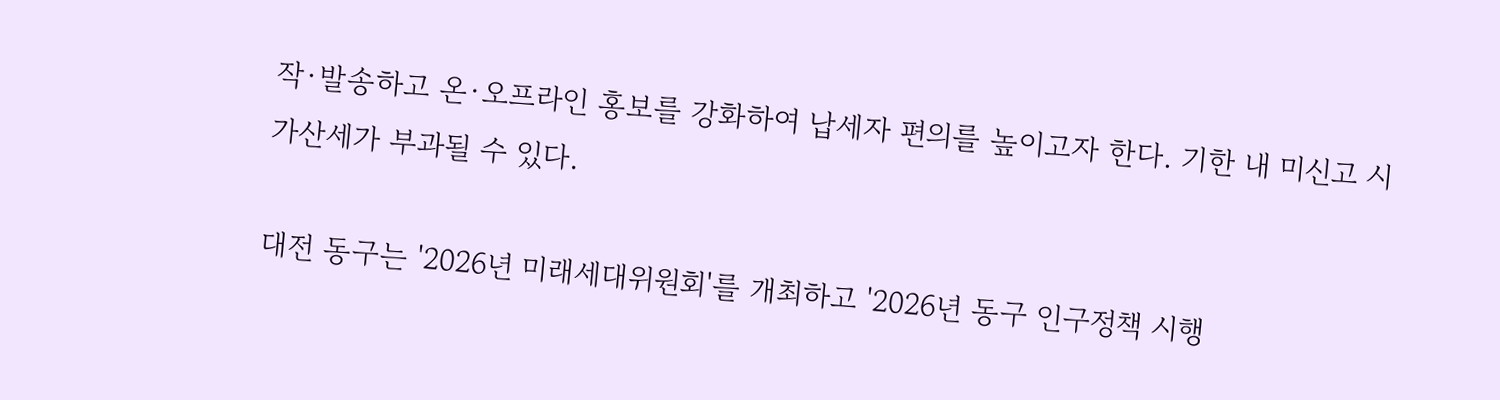작·발송하고 온·오프라인 홍보를 강화하여 납세자 편의를 높이고자 한다. 기한 내 미신고 시 가산세가 부과될 수 있다.

대전 동구는 '2026년 미래세대위원회'를 개최하고 '2026년 동구 인구정책 시행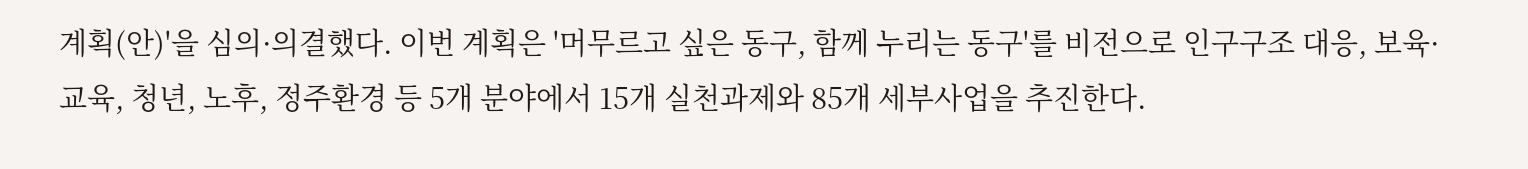계획(안)'을 심의·의결했다. 이번 계획은 '머무르고 싶은 동구, 함께 누리는 동구'를 비전으로 인구구조 대응, 보육·교육, 청년, 노후, 정주환경 등 5개 분야에서 15개 실천과제와 85개 세부사업을 추진한다.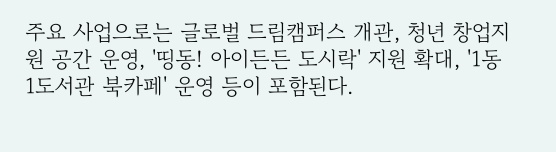주요 사업으로는 글로벌 드림캠퍼스 개관, 청년 창업지원 공간 운영, '띵동! 아이든든 도시락' 지원 확대, '1동 1도서관 북카페' 운영 등이 포함된다.